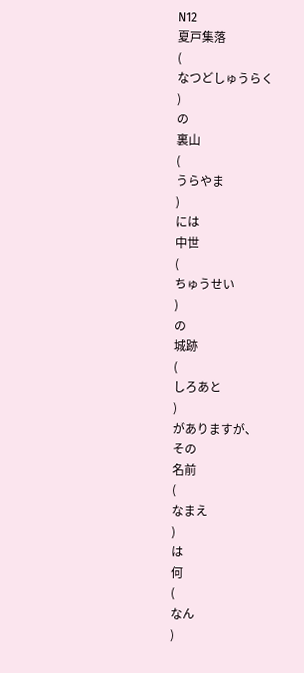N12
夏戸集落
(
なつどしゅうらく
)
の
裏山
(
うらやま
)
には
中世
(
ちゅうせい
)
の
城跡
(
しろあと
)
がありますが、
その
名前
(
なまえ
)
は
何
(
なん
)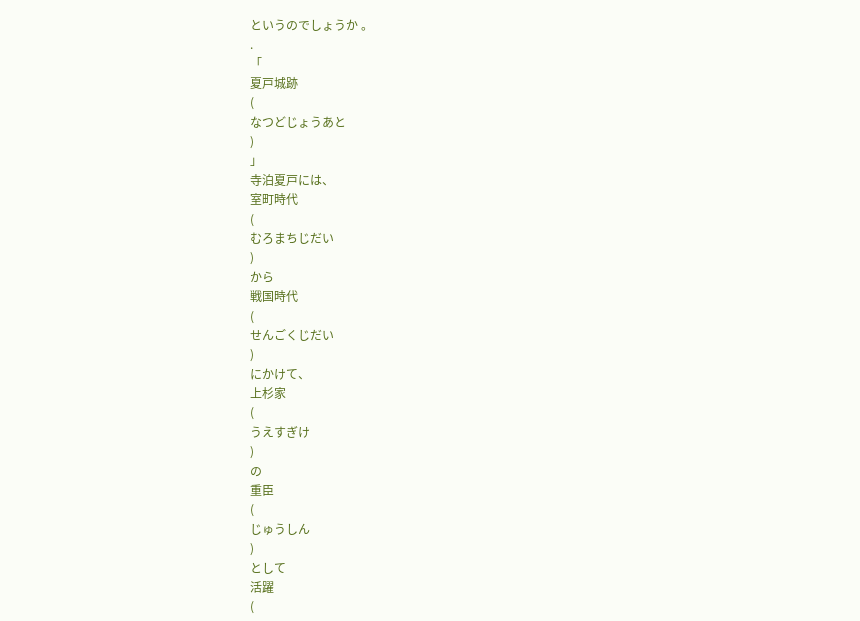というのでしょうか 。
.
「
夏戸城跡
(
なつどじょうあと
)
」
寺泊夏戸には、
室町時代
(
むろまちじだい
)
から
戦国時代
(
せんごくじだい
)
にかけて、
上杉家
(
うえすぎけ
)
の
重臣
(
じゅうしん
)
として
活躍
(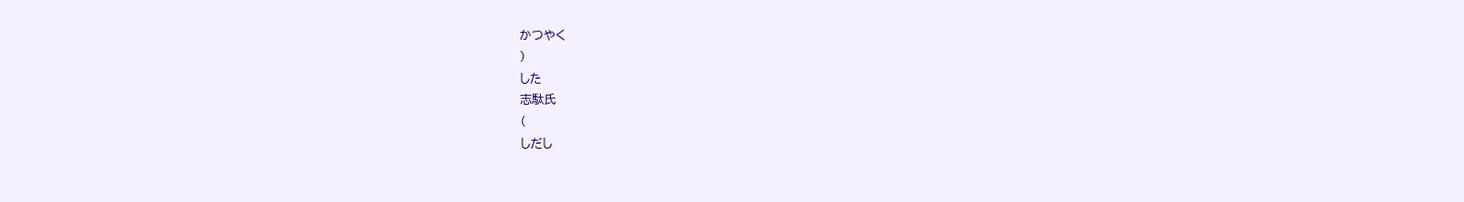かつやく
)
した
志駄氏
(
しだし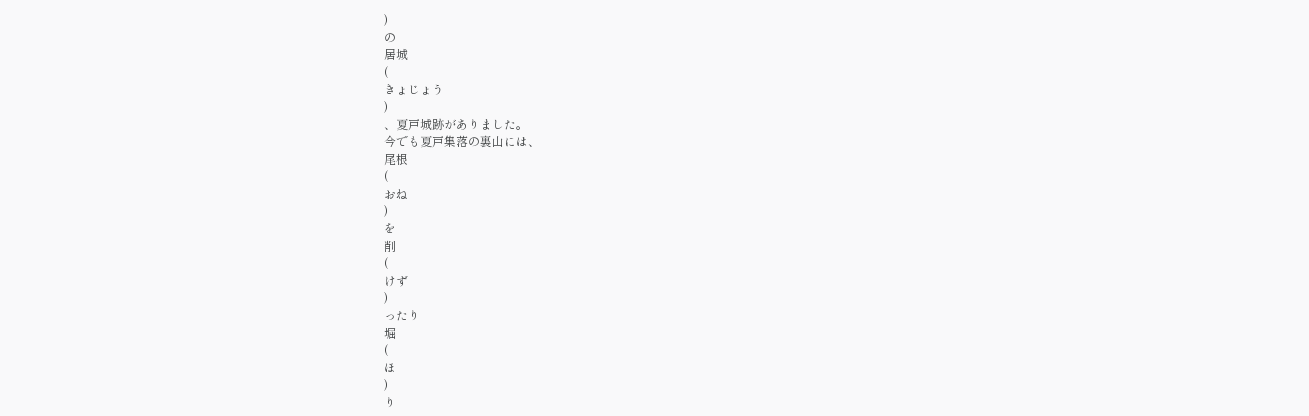)
の
居城
(
きょじょう
)
、夏戸城跡がありました。
今でも夏戸集落の裏山には、
尾根
(
おね
)
を
削
(
けず
)
ったり
堀
(
ほ
)
り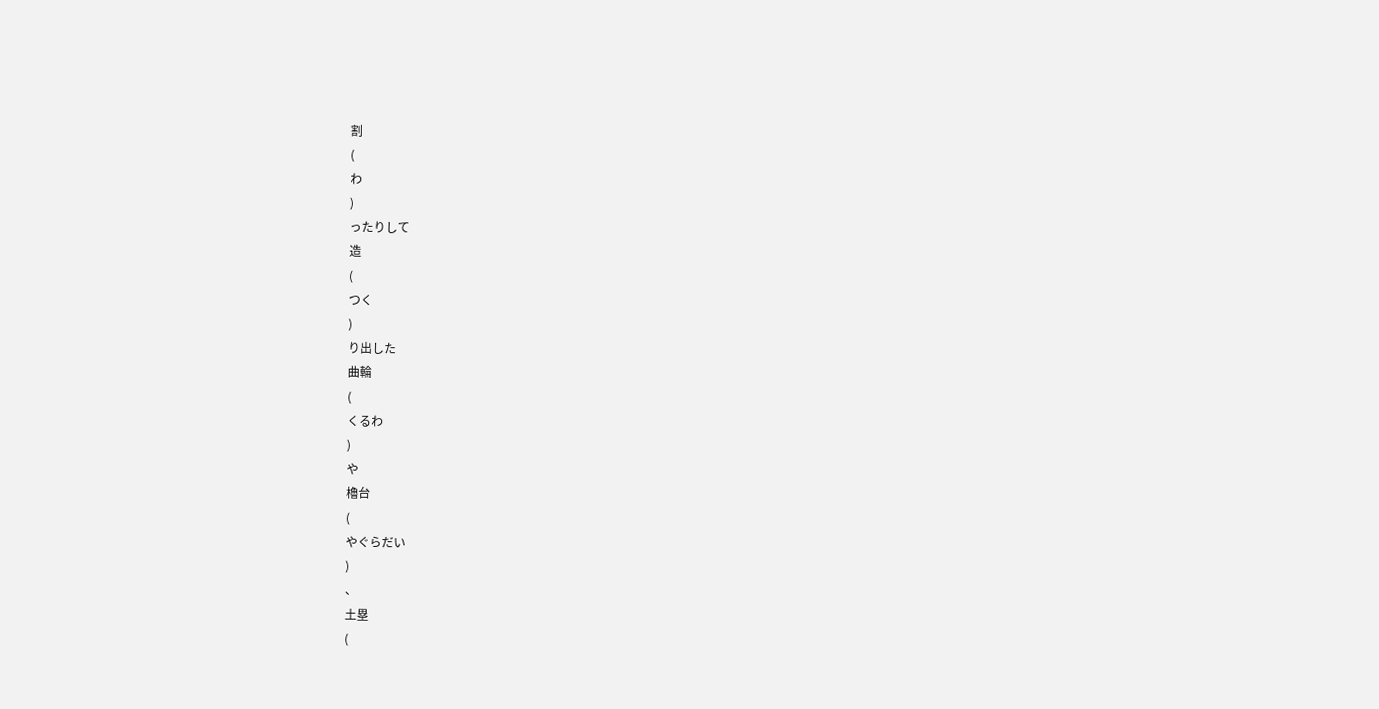割
(
わ
)
ったりして
造
(
つく
)
り出した
曲輪
(
くるわ
)
や
櫓台
(
やぐらだい
)
、
土塁
(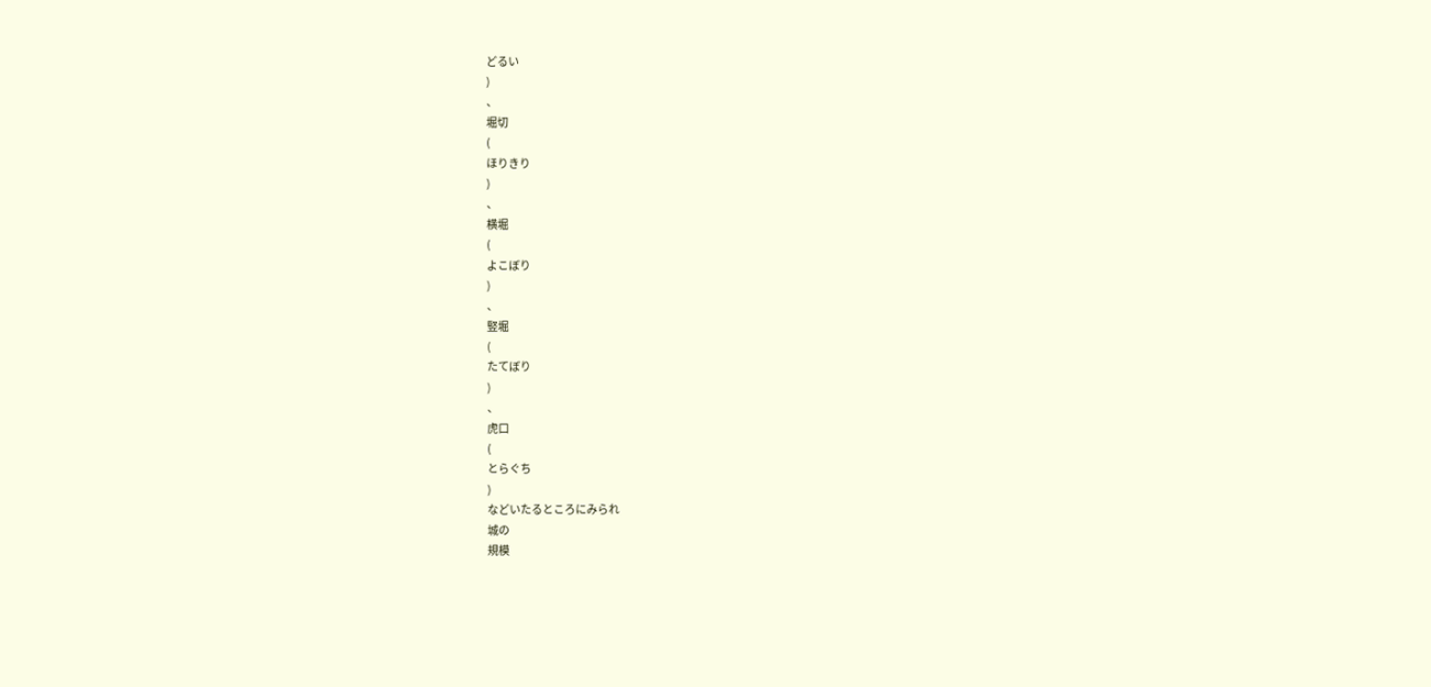どるい
)
、
堀切
(
ほりきり
)
、
横堀
(
よこぼり
)
、
竪堀
(
たてぼり
)
、
虎口
(
とらぐち
)
などいたるところにみられ
城の
規模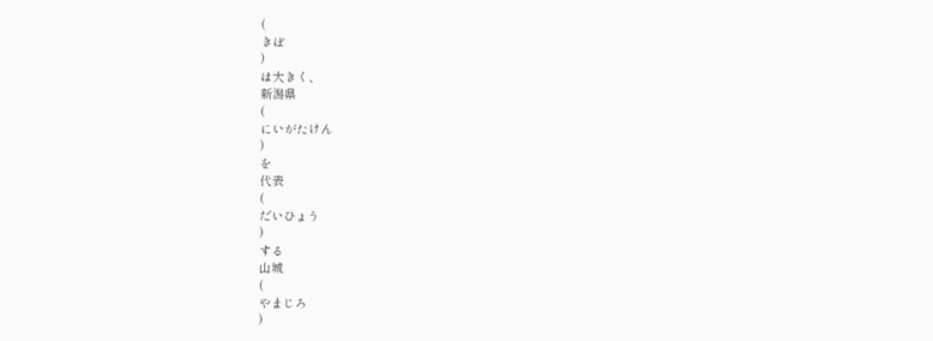(
きぼ
)
は大きく、
新潟県
(
にいがたけん
)
を
代表
(
だいひょう
)
する
山城
(
やまじろ
)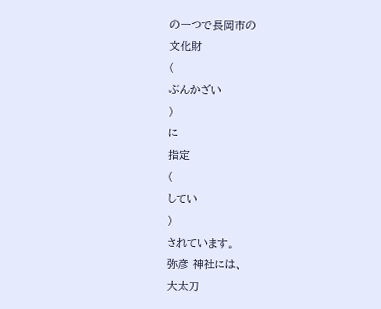の一つで長岡市の
文化財
(
ぶんかざい
)
に
指定
(
してい
)
されています。
弥彦 神社には、
大太刀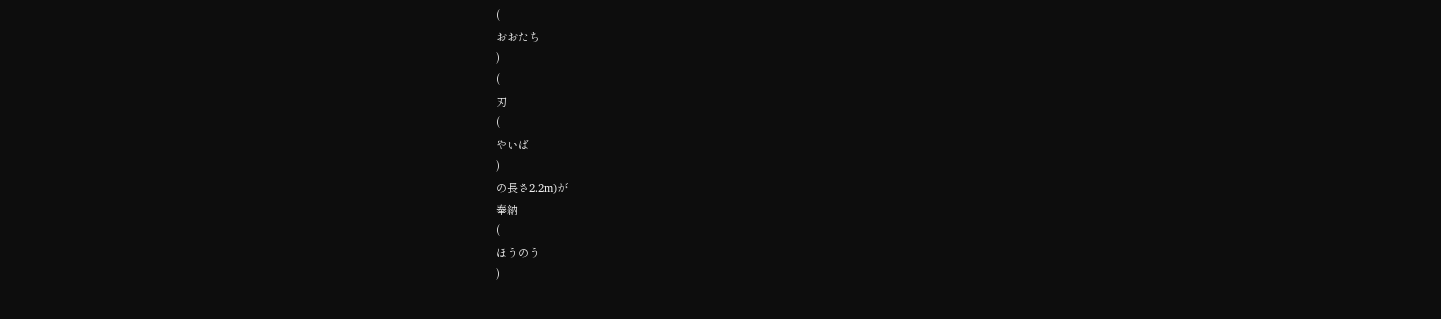(
おおたち
)
(
刃
(
やいば
)
の長さ2.2m)が
奉納
(
ほうのう
)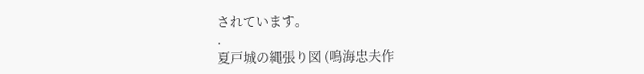されています。
.
夏戸城の縄張り図 (鳴海忠夫作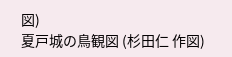図)
夏戸城の鳥観図 (杉田仁 作図)